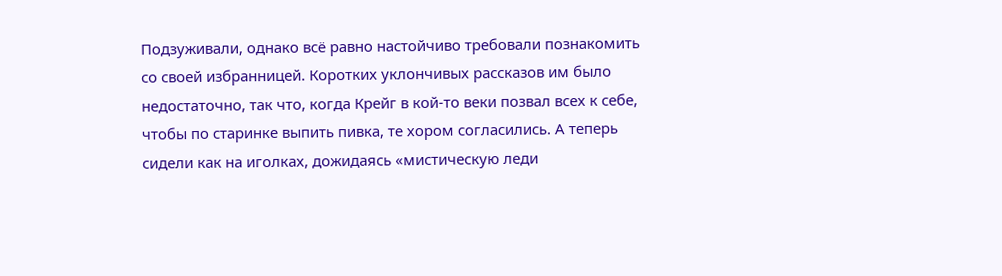Подзуживали, однако всё равно настойчиво требовали познакомить со своей избранницей. Коротких уклончивых рассказов им было недостаточно, так что, когда Крейг в кой-то веки позвал всех к себе, чтобы по старинке выпить пивка, те хором согласились. А теперь сидели как на иголках, дожидаясь «мистическую леди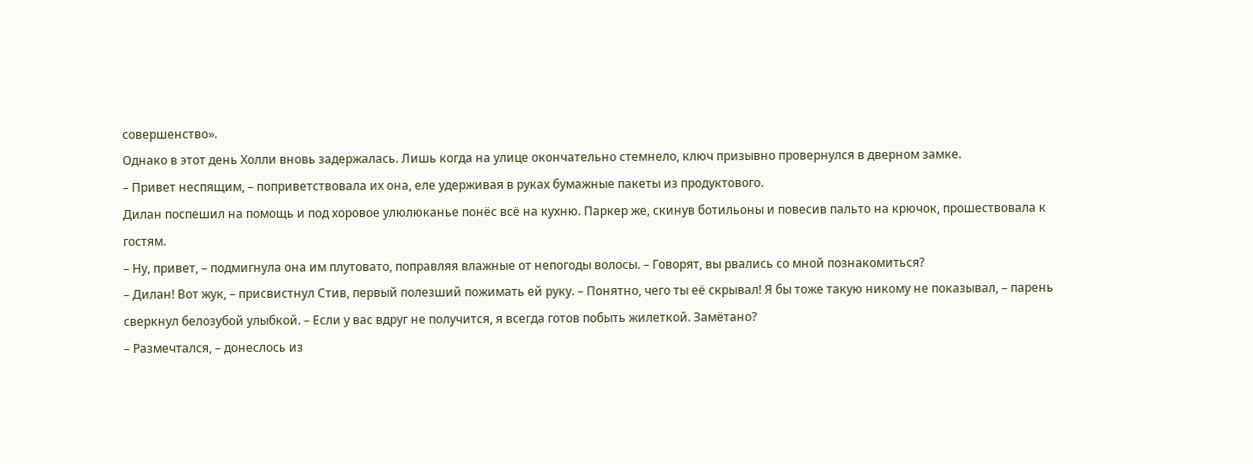совершенство».
Однако в этот день Холли вновь задержалась. Лишь когда на улице окончательно стемнело, ключ призывно провернулся в дверном замке.
– Привет неспящим, – поприветствовала их она, еле удерживая в руках бумажные пакеты из продуктового.
Дилан поспешил на помощь и под хоровое улюлюканье понёс всё на кухню. Паркер же, скинув ботильоны и повесив пальто на крючок, прошествовала к гостям.
– Ну, привет, – подмигнула она им плутовато, поправляя влажные от непогоды волосы. – Говорят, вы рвались со мной познакомиться?
– Дилан! Вот жук, – присвистнул Стив, первый полезший пожимать ей руку. – Понятно, чего ты её скрывал! Я бы тоже такую никому не показывал, – парень сверкнул белозубой улыбкой. – Если у вас вдруг не получится, я всегда готов побыть жилеткой. Замётано?
– Размечтался, – донеслось из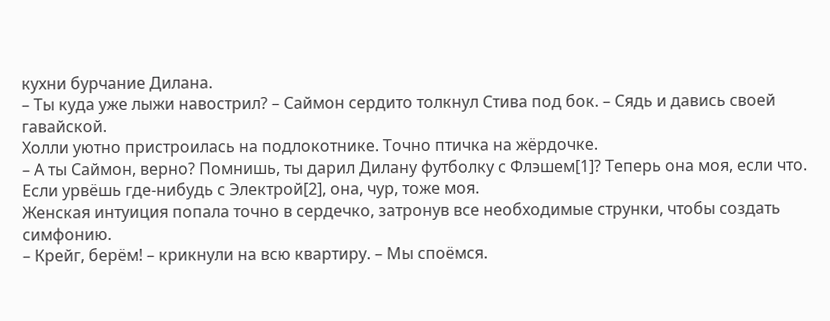кухни бурчание Дилана.
– Ты куда уже лыжи навострил? – Саймон сердито толкнул Стива под бок. – Сядь и давись своей гавайской.
Холли уютно пристроилась на подлокотнике. Точно птичка на жёрдочке.
– А ты Саймон, верно? Помнишь, ты дарил Дилану футболку с Флэшем[1]? Теперь она моя, если что. Если урвёшь где-нибудь с Электрой[2], она, чур, тоже моя.
Женская интуиция попала точно в сердечко, затронув все необходимые струнки, чтобы создать симфонию.
– Крейг, берём! – крикнули на всю квартиру. – Мы споёмся.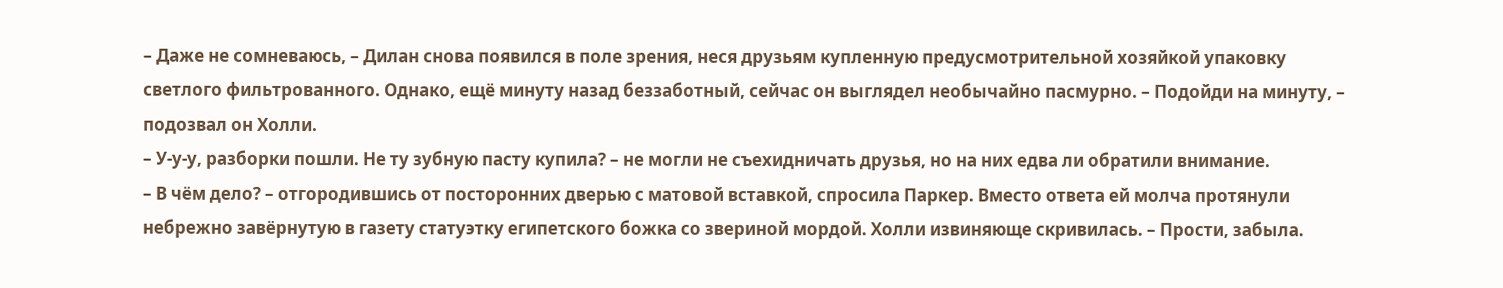– Даже не сомневаюсь, – Дилан снова появился в поле зрения, неся друзьям купленную предусмотрительной хозяйкой упаковку светлого фильтрованного. Однако, ещё минуту назад беззаботный, сейчас он выглядел необычайно пасмурно. – Подойди на минуту, – подозвал он Холли.
– У-у-у, разборки пошли. Не ту зубную пасту купила? – не могли не съехидничать друзья, но на них едва ли обратили внимание.
– В чём дело? – отгородившись от посторонних дверью с матовой вставкой, спросила Паркер. Вместо ответа ей молча протянули небрежно завёрнутую в газету статуэтку египетского божка со звериной мордой. Холли извиняюще скривилась. – Прости, забыла.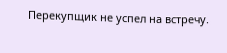Перекупщик не успел на встречу.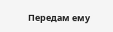Передам ему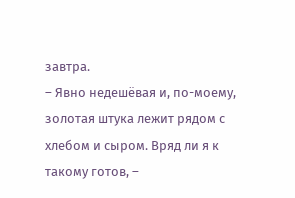завтра.
– Явно недешёвая и, по-моему, золотая штука лежит рядом с хлебом и сыром. Вряд ли я к такому готов, –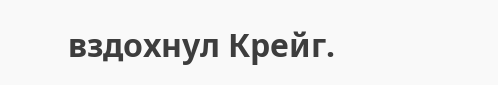вздохнул Крейг.